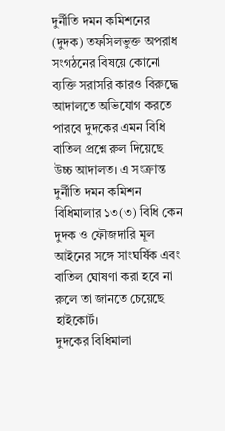দুর্নীতি দমন কমিশনের (দুদক) তফসিলভুক্ত অপরাধ সংগঠনের বিষয়ে কোনো ব্যক্তি সরাসরি কারও বিরুদ্ধে আদালতে অভিযোগ করতে পারবে দুদকের এমন বিধি বাতিল প্রশ্নে রুল দিয়েছে উচ্চ আদালত। এ সংক্রান্ত দুর্নীতি দমন কমিশন বিধিমালার ১৩(৩) বিধি কেন দুদক ও ফৌজদারি মূল আইনের সঙ্গে সাংঘর্ষিক এবং বাতিল ঘোষণা করা হবে না রুলে তা জানতে চেয়েছে হাইকোর্ট।
দুদকের বিধিমালা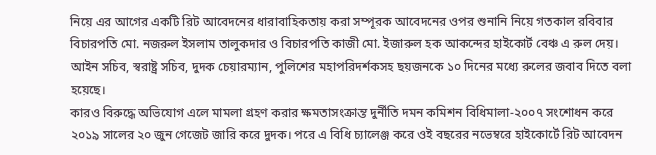নিয়ে এর আগের একটি রিট আবেদনের ধারাবাহিকতায় করা সম্পূরক আবেদনের ওপর শুনানি নিয়ে গতকাল রবিবার বিচারপতি মো. নজরুল ইসলাম তালুকদার ও বিচারপতি কাজী মো. ইজারুল হক আকন্দের হাইকোর্ট বেঞ্চ এ রুল দেয়।
আইন সচিব, স্বরাষ্ট্র সচিব, দুদক চেয়ারম্যান, পুলিশের মহাপরিদর্শকসহ ছয়জনকে ১০ দিনের মধ্যে রুলের জবাব দিতে বলা হয়েছে।
কারও বিরুদ্ধে অভিযোগ এলে মামলা গ্রহণ করার ক্ষমতাসংক্রান্ত দুর্নীতি দমন কমিশন বিধিমালা-২০০৭ সংশোধন করে ২০১৯ সালের ২০ জুন গেজেট জারি করে দুদক। পরে এ বিধি চ্যালেঞ্জ করে ওই বছরের নভেম্বরে হাইকোর্টে রিট আবেদন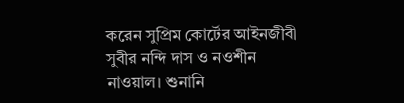করেন সুপ্রিম কোর্টের আইনজীবী সুবীর নন্দি দাস ও নওশীন নাওয়াল। শুনানি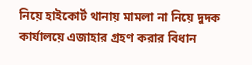নিয়ে হাইকোর্ট থানায় মামলা না নিয়ে দুদক কার্যালয়ে এজাহার গ্রহণ করার বিধান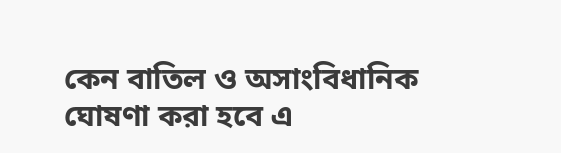কেন বাতিল ও অসাংবিধানিক ঘোষণা করা হবে এ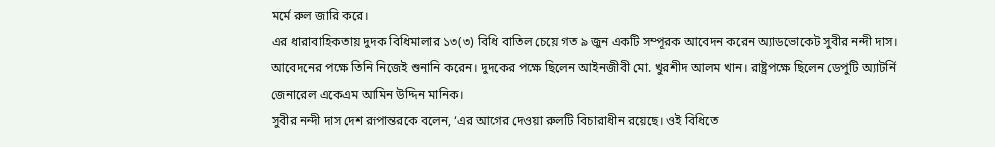মর্মে রুল জারি করে।
এর ধারাবাহিকতায় দুদক বিধিমালার ১৩(৩) বিধি বাতিল চেয়ে গত ৯ জুন একটি সম্পূরক আবেদন করেন অ্যাডভোকেট সুবীর নন্দী দাস। আবেদনের পক্ষে তিনি নিজেই শুনানি করেন। দুদকের পক্ষে ছিলেন আইনজীবী মো. খুরশীদ আলম খান। রাষ্ট্রপক্ষে ছিলেন ডেপুটি অ্যাটর্নি জেনারেল একেএম আমিন উদ্দিন মানিক।
সুবীর নন্দী দাস দেশ রূপান্তরকে বলেন, ‘এর আগের দেওয়া রুলটি বিচারাধীন রয়েছে। ওই বিধিতে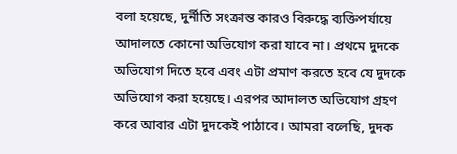বলা হয়েছে, দুর্নীতি সংক্রান্ত কারও বিরুদ্ধে ব্যক্তিপর্যায়ে আদালতে কোনো অভিযোগ করা যাবে না। প্রথমে দুদকে অভিযোগ দিতে হবে এবং এটা প্রমাণ করতে হবে যে দুদকে অভিযোগ করা হয়েছে। এরপর আদালত অভিযোগ গ্রহণ করে আবার এটা দুদকেই পাঠাবে। আমরা বলেছি, দুদক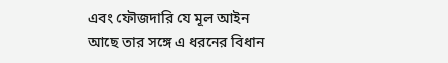এবং ফৌজদারি যে মূল আইন আছে তার সঙ্গে এ ধরনের বিধান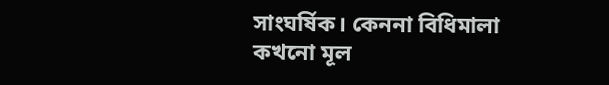সাংঘর্ষিক। কেননা বিধিমালা কখনো মূল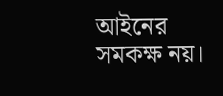আইনের সমকক্ষ নয়।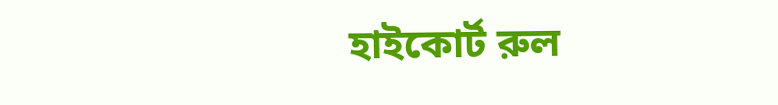হাইকোর্ট রুল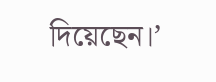দিয়েছেন।’